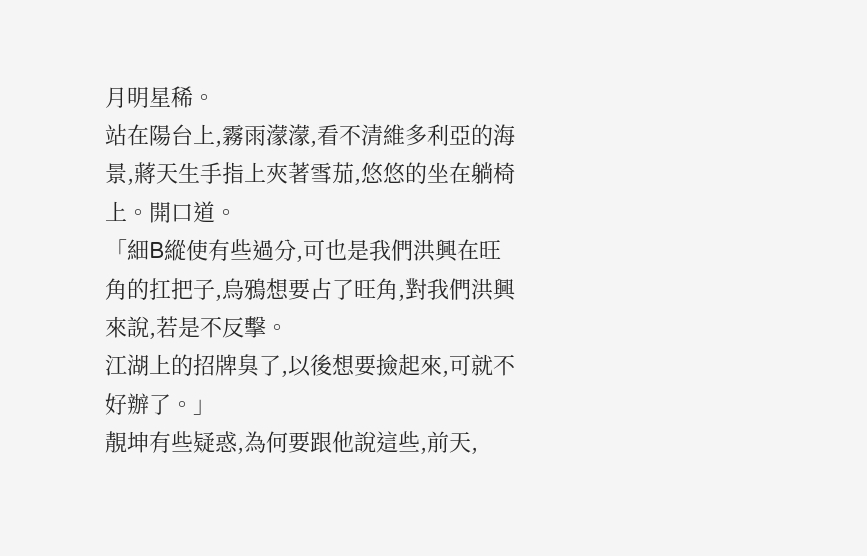月明星稀。
站在陽台上,霧雨濛濛,看不清維多利亞的海景,蔣天生手指上夾著雪茄,悠悠的坐在躺椅上。開口道。
「細B縱使有些過分,可也是我們洪興在旺角的扛把子,烏鴉想要占了旺角,對我們洪興來說,若是不反擊。
江湖上的招牌臭了,以後想要撿起來,可就不好辦了。」
靚坤有些疑惑,為何要跟他說這些,前天,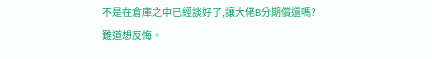不是在倉庫之中已經談好了,讓大佬B分期償還嗎?
難道想反悔。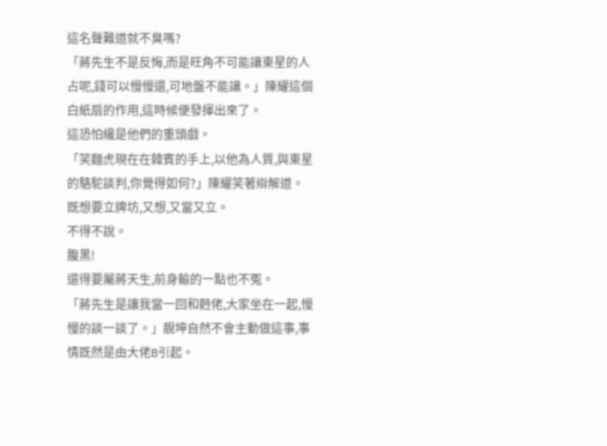這名聲難道就不臭嗎?
「蔣先生不是反悔,而是旺角不可能讓東星的人占呢,錢可以慢慢還,可地盤不能讓。」陳耀這個白紙扇的作用,這時候便發揮出來了。
這恐怕纔是他們的重頭戲。
「笑麵虎現在在韓賓的手上,以他為人質,與東星的駱駝談判,你覺得如何?」陳耀笑著辯解道。
既想要立牌坊,又想,又當又立。
不得不說。
腹黑!
還得要屬蔣天生,前身輸的一點也不冤。
「蔣先生是讓我當一回和麪佬,大家坐在一起,慢慢的談一談了。」靚坤自然不會主動做這事,事情既然是由大佬B引起。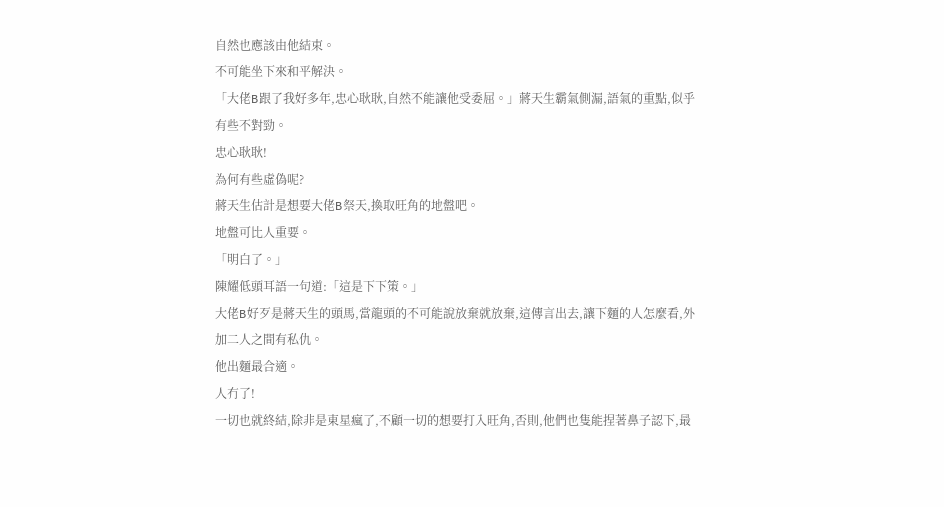自然也應該由他結束。
不可能坐下來和平解決。
「大佬B跟了我好多年,忠心耿耿,自然不能讓他受委屈。」蔣天生霸氣側漏,語氣的重點,似乎有些不對勁。
忠心耿耿!
為何有些虛偽呢?
蔣天生估計是想要大佬B祭天,換取旺角的地盤吧。
地盤可比人重要。
「明白了。」
陳耀低頭耳語一句道:「這是下下策。」
大佬B好歹是蔣天生的頭馬,當龍頭的不可能說放棄就放棄,這傳言出去,讓下麵的人怎麼看,外加二人之間有私仇。
他出麵最合適。
人冇了!
一切也就終結,除非是東星瘋了,不顧一切的想要打入旺角,否則,他們也隻能捏著鼻子認下,最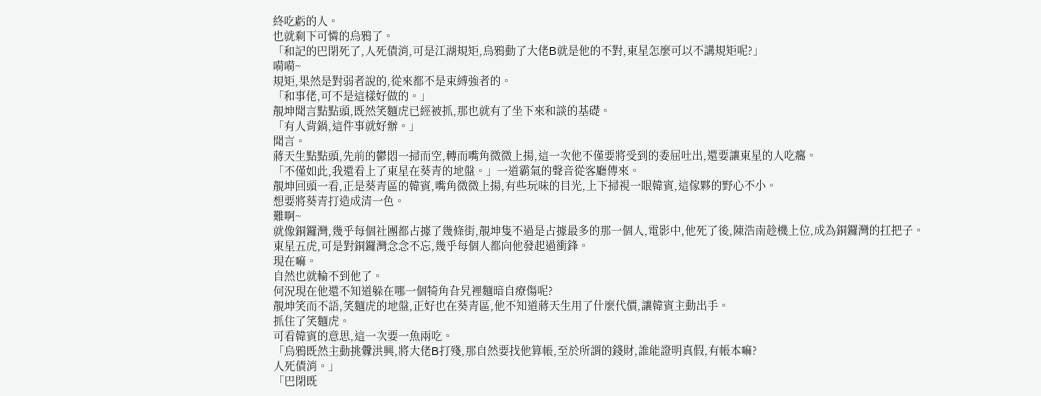終吃虧的人。
也就剩下可憐的烏鴉了。
「和記的巴閉死了,人死債消,可是江湖規矩,烏鴉動了大佬B就是他的不對,東星怎麼可以不講規矩呢?」
嗬嗬~
規矩,果然是對弱者說的,從來都不是束縛強者的。
「和事佬,可不是這樣好做的。」
靚坤聞言點點頭,既然笑麵虎已經被抓,那也就有了坐下來和談的基礎。
「有人背鍋,這件事就好辦。」
聞言。
蔣天生點點頭,先前的鬱悶一掃而空,轉而嘴角微微上揚,這一次他不僅要將受到的委屈吐出,還要讓東星的人吃癟。
「不僅如此,我還看上了東星在葵青的地盤。」一道霸氣的聲音從客廳傳來。
靚坤回頭一看,正是葵青區的韓賓,嘴角微微上揚,有些玩味的目光,上下掃視一眼韓賓,這傢夥的野心不小。
想要將葵青打造成清一色。
難啊~
就像銅鑼灣,幾乎每個社團都占據了幾條街,靚坤隻不過是占據最多的那一個人,電影中,他死了後,陳浩南趁機上位,成為銅鑼灣的扛把子。
東星五虎,可是對銅鑼灣念念不忘,幾乎每個人都向他發起過衝鋒。
現在嘛。
自然也就輪不到他了。
何況現在他還不知道躲在哪一個犄角旮旯裡麵暗自療傷呢?
靚坤笑而不語,笑麵虎的地盤,正好也在葵青區,他不知道蔣天生用了什麼代價,讓韓賓主動出手。
抓住了笑麵虎。
可看韓賓的意思,這一次要一魚兩吃。
「烏鴉既然主動挑釁洪興,將大佬B打殘,那自然要找他算帳,至於所謂的錢財,誰能證明真假,有帳本嘛?
人死債消。」
「巴閉既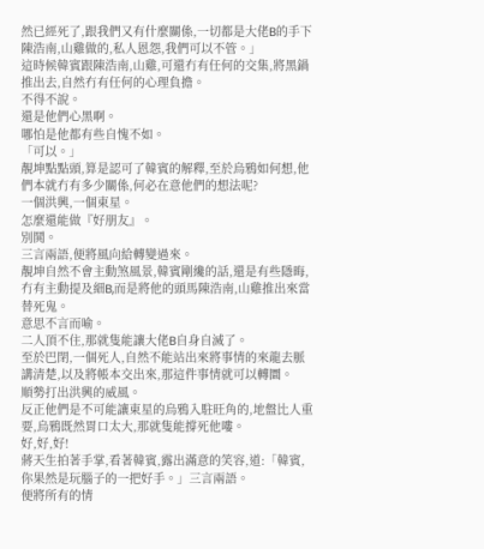然已經死了,跟我們又有什麼關係,一切都是大佬B的手下陳浩南,山雞做的,私人恩怨,我們可以不管。」
這時候韓賓跟陳浩南,山雞,可還冇有任何的交集,將黑鍋推出去,自然冇有任何的心理負擔。
不得不說。
還是他們心黑啊。
哪怕是他都有些自愧不如。
「可以。」
靚坤點點頭,算是認可了韓賓的解釋,至於烏鴉如何想,他們本就冇有多少關係,何必在意他們的想法呢?
一個洪興,一個東星。
怎麼還能做『好朋友』。
別鬨。
三言兩語,便將風向給轉變過來。
靚坤自然不會主動煞風景,韓賓剛纔的話,還是有些隱晦,冇有主動提及細B,而是將他的頭馬陳浩南,山雞推出來當替死鬼。
意思不言而喻。
二人頂不住,那就隻能讓大佬B自身自滅了。
至於巴閉,一個死人,自然不能站出來將事情的來龍去脈講清楚,以及將帳本交出來,那這件事情就可以轉圜。
順勢打出洪興的威風。
反正他們是不可能讓東星的烏鴉入駐旺角的,地盤比人重要,烏鴉既然胃口太大,那就隻能撐死他嘍。
好,好,好!
蔣天生拍著手掌,看著韓賓,露出滿意的笑容,道:「韓賓,你果然是玩腦子的一把好手。」三言兩語。
便將所有的情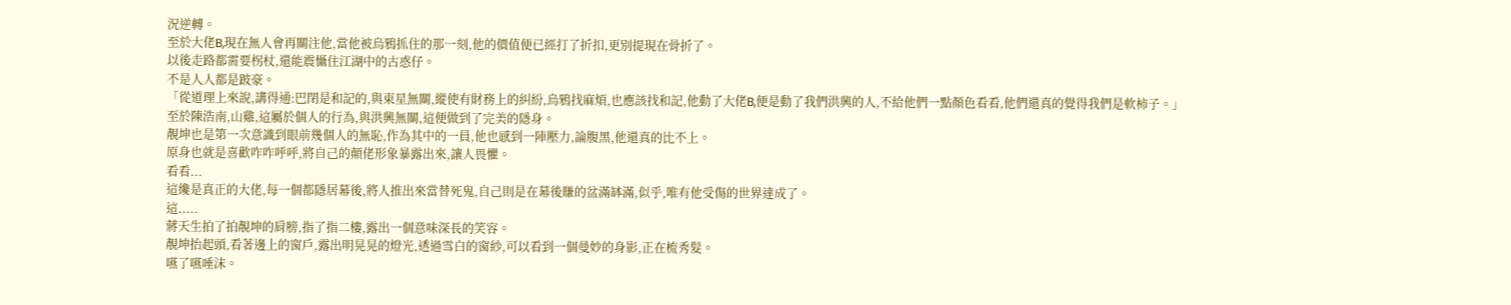況逆轉。
至於大佬B,現在無人會再關注他,當他被烏鴉抓住的那一刻,他的價值便已經打了折扣,更別提現在骨折了。
以後走路都需要柺杖,還能震懾住江湖中的古惑仔。
不是人人都是跛豪。
「從道理上來說,講得通:巴閉是和記的,與東星無關,縱使有財務上的糾紛,烏鴉找麻煩,也應該找和記,他動了大佬B,便是動了我們洪興的人,不給他們一點顏色看看,他們還真的覺得我們是軟柿子。」
至於陳浩南,山雞,這屬於個人的行為,與洪興無關,這便做到了完美的隱身。
靚坤也是第一次意識到眼前幾個人的無恥,作為其中的一員,他也感到一陣壓力,論腹黑,他還真的比不上。
原身也就是喜歡咋咋呼呼,將自己的顛佬形象暴露出來,讓人畏懼。
看看...
這纔是真正的大佬,每一個都隱居幕後,將人推出來當替死鬼,自己則是在幕後賺的盆滿缽滿,似乎,唯有他受傷的世界達成了。
這.....
蔣天生拍了拍靚坤的肩膀,指了指二樓,露出一個意味深長的笑容。
靚坤抬起頭,看著邊上的窗戶,露出明晃晃的燈光,透過雪白的窗紗,可以看到一個曼妙的身影,正在梳秀髮。
嚥了嚥唾沫。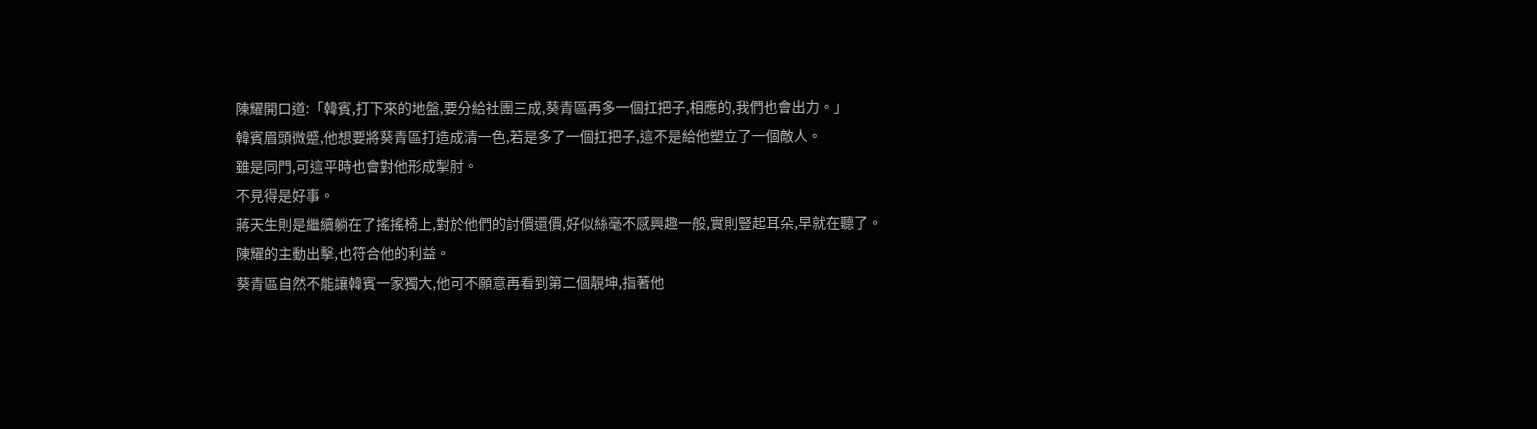陳耀開口道:「韓賓,打下來的地盤,要分給社團三成,葵青區再多一個扛把子,相應的,我們也會出力。」
韓賓眉頭微蹙,他想要將葵青區打造成清一色,若是多了一個扛把子,這不是給他塑立了一個敵人。
雖是同門,可這平時也會對他形成掣肘。
不見得是好事。
蔣天生則是繼續躺在了搖搖椅上,對於他們的討價還價,好似絲毫不感興趣一般,實則豎起耳朵,早就在聽了。
陳耀的主動出擊,也符合他的利益。
葵青區自然不能讓韓賓一家獨大,他可不願意再看到第二個靚坤,指著他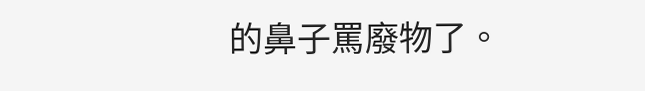的鼻子罵廢物了。